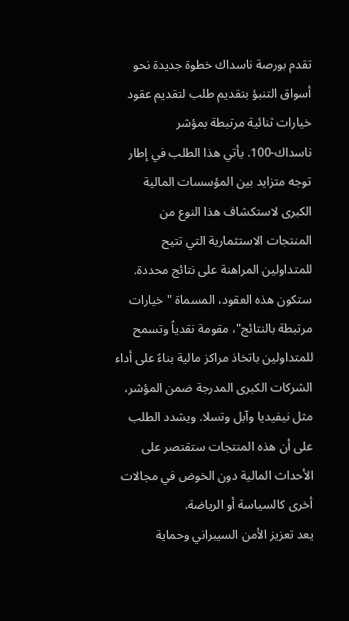تقدم بورصة ناسداك خطوة جديدة نحو أسواق التنبؤ بتقديم طلب لتقديم عقود خيارات ثنائية مرتبطة بمؤشر ناسداك-100. يأتي هذا الطلب في إطار توجه متزايد بين المؤسسات المالية الكبرى لاستكشاف هذا النوع من المنتجات الاستثمارية التي تتيح للمتداولين المراهنة على نتائج محددة.
ستكون هذه العقود، المسماة "خيارات مرتبطة بالنتائج"، مقومة نقدياً وتسمح للمتداولين باتخاذ مراكز مالية بناءً على أداء الشركات الكبرى المدرجة ضمن المؤشر، مثل نيفيديا وآبل وتسلا. ويشدد الطلب على أن هذه المنتجات ستقتصر على الأحداث المالية دون الخوض في مجالات أخرى كالسياسة أو الرياضة.
يعد تعزيز الأمن السيبراني وحماية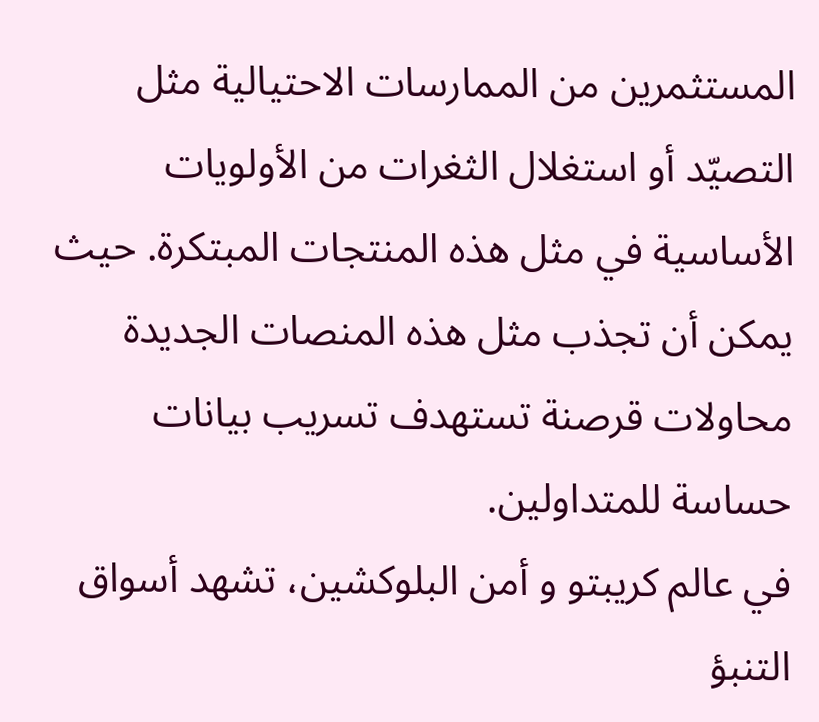المستثمرين من الممارسات الاحتيالية مثل التصيّد أو استغلال الثغرات من الأولويات الأساسية في مثل هذه المنتجات المبتكرة. حيث يمكن أن تجذب مثل هذه المنصات الجديدة محاولات قرصنة تستهدف تسريب بيانات حساسة للمتداولين.
في عالم كريبتو و أمن البلوكشين، تشهد أسواق التنبؤ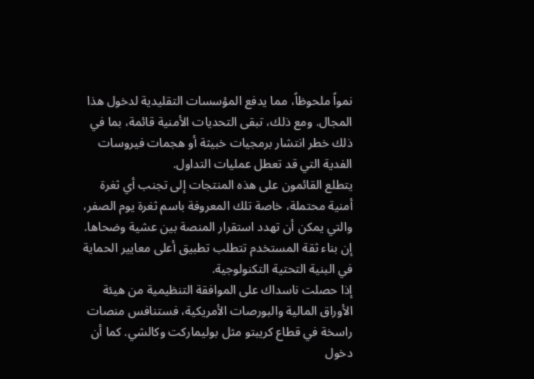نمواً ملحوظاً، مما يدفع المؤسسات التقليدية لدخول هذا المجال. ومع ذلك، تبقى التحديات الأمنية قائمة، بما في ذلك خطر انتشار برمجيات خبيثة أو هجمات فيروسات الفدية التي قد تعطل عمليات التداول.
يتطلع القائمون على هذه المنتجات إلى تجنب أي ثغرة أمنية محتملة، خاصة تلك المعروفة باسم ثغرة يوم الصفر، والتي يمكن أن تهدد استقرار المنصة بين عشية وضحاها. إن بناء ثقة المستخدم تتطلب تطبيق أعلى معايير الحماية في البنية التحتية التكنولوجية.
إذا حصلت ناسداك على الموافقة التنظيمية من هيئة الأوراق المالية والبورصات الأمريكية، فستنافس منصات راسخة في قطاع كريبتو مثل بوليماركت وكالشي. كما أن دخول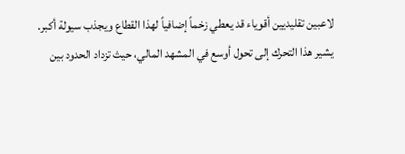لاعبين تقليديين أقوياء قد يعطي زخماً إضافياً لهذا القطاع ويجذب سيولة أكبر.
يشير هذا التحرك إلى تحول أوسع في المشهد المالي، حيث تزداد الحدود بين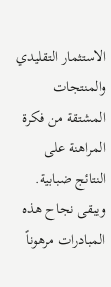الاستثمار التقليدي والمنتجات المشتقة من فكرة المراهنة على النتائج ضبابية. ويبقى نجاح هذه المبادرات مرهوناً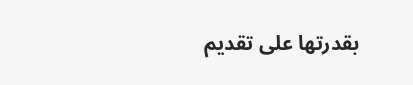بقدرتها على تقديم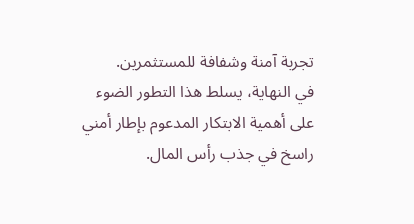تجربة آمنة وشفافة للمستثمرين.
في النهاية، يسلط هذا التطور الضوء على أهمية الابتكار المدعوم بإطار أمني راسخ في جذب رأس المال.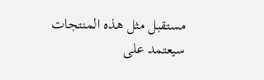مستقبل مثل هذه المنتجات سيعتمد على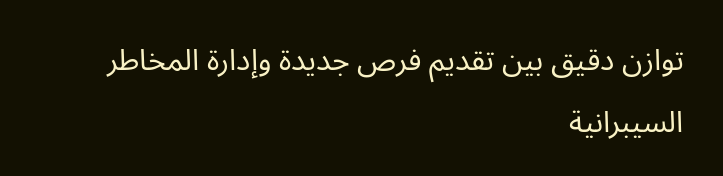توازن دقيق بين تقديم فرص جديدة وإدارة المخاطر السيبرانية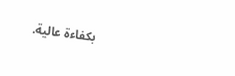بكفاءة عالية.